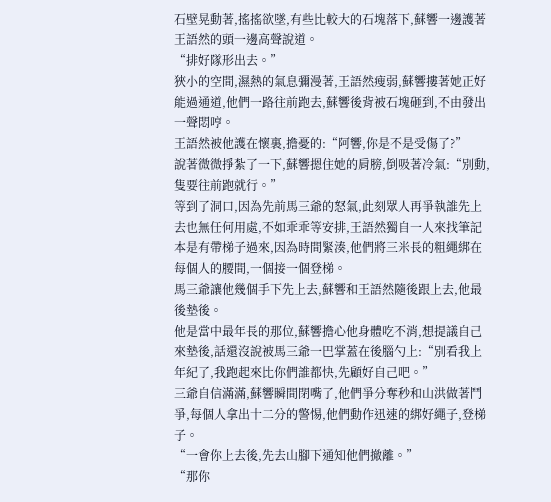石壁晃動著,搖搖欲墜,有些比較大的石塊落下,蘇響一邊護著王語然的頭一邊高聲說道。
“排好隊形出去。”
狹小的空間,濕熱的氣息彌漫著,王語然瘦弱,蘇響摟著她正好能過通道,他們一路往前跑去,蘇響後背被石塊砸到,不由發出一聲悶哼。
王語然被他護在懷裏,擔憂的:“阿響,你是不是受傷了?”
說著微微掙紮了一下,蘇響摁住她的肩膀,倒吸著冷氣:“別動,隻要往前跑就行。”
等到了洞口,因為先前馬三爺的怒氣,此刻眾人再爭執誰先上去也無任何用處,不如乖乖等安排,王語然獨自一人來找筆記本是有帶梯子過來,因為時間緊湊,他們將三米長的粗繩綁在每個人的腰間,一個接一個登梯。
馬三爺讓他幾個手下先上去,蘇響和王語然隨後跟上去,他最後墊後。
他是當中最年長的那位,蘇響擔心他身體吃不消,想提議自己來墊後,話還沒說被馬三爺一巴掌蓋在後腦勺上:“別看我上年紀了,我跑起來比你們誰都快,先顧好自己吧。”
三爺自信滿滿,蘇響瞬間閉嘴了,他們爭分奪秒和山洪做著鬥爭,每個人拿出十二分的警惕,他們動作迅速的綁好繩子,登梯子。
“一會你上去後,先去山腳下通知他們撤離。”
“那你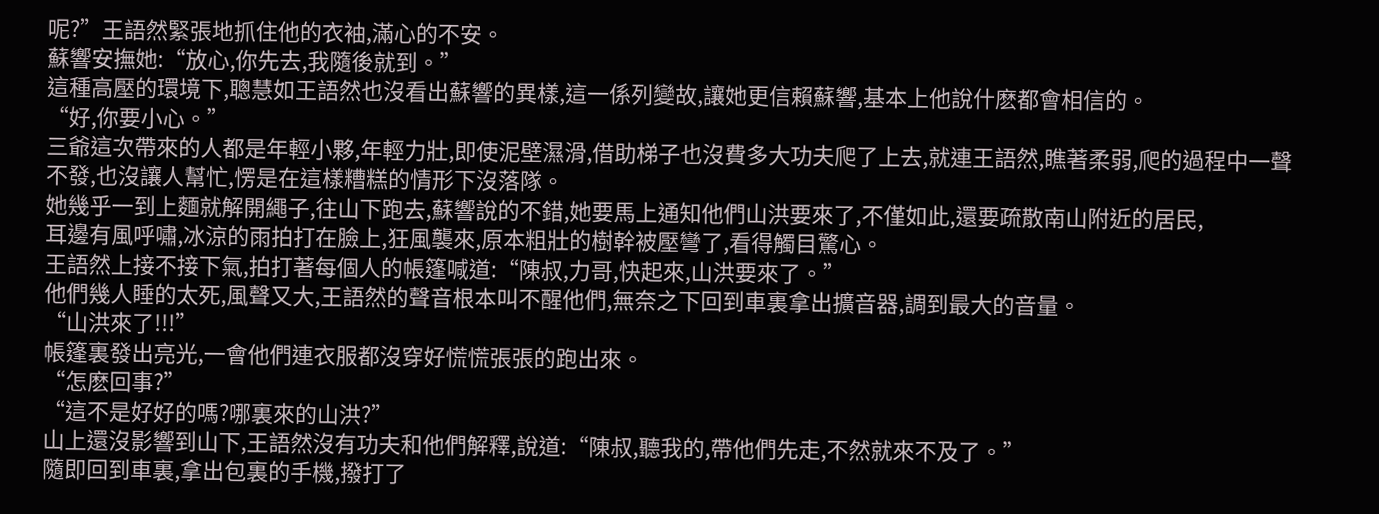呢?”王語然緊張地抓住他的衣袖,滿心的不安。
蘇響安撫她:“放心,你先去,我隨後就到。”
這種高壓的環境下,聰慧如王語然也沒看出蘇響的異樣,這一係列變故,讓她更信賴蘇響,基本上他說什麽都會相信的。
“好,你要小心。”
三爺這次帶來的人都是年輕小夥,年輕力壯,即使泥壁濕滑,借助梯子也沒費多大功夫爬了上去,就連王語然,瞧著柔弱,爬的過程中一聲不發,也沒讓人幫忙,愣是在這樣糟糕的情形下沒落隊。
她幾乎一到上麵就解開繩子,往山下跑去,蘇響說的不錯,她要馬上通知他們山洪要來了,不僅如此,還要疏散南山附近的居民,
耳邊有風呼嘯,冰涼的雨拍打在臉上,狂風襲來,原本粗壯的樹幹被壓彎了,看得觸目驚心。
王語然上接不接下氣,拍打著每個人的帳篷喊道:“陳叔,力哥,快起來,山洪要來了。”
他們幾人睡的太死,風聲又大,王語然的聲音根本叫不醒他們,無奈之下回到車裏拿出擴音器,調到最大的音量。
“山洪來了!!!”
帳篷裏發出亮光,一會他們連衣服都沒穿好慌慌張張的跑出來。
“怎麽回事?”
“這不是好好的嗎?哪裏來的山洪?”
山上還沒影響到山下,王語然沒有功夫和他們解釋,說道:“陳叔,聽我的,帶他們先走,不然就來不及了。”
隨即回到車裏,拿出包裏的手機,撥打了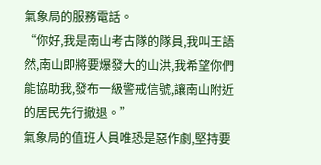氣象局的服務電話。
“你好,我是南山考古隊的隊員,我叫王語然,南山即將要爆發大的山洪,我希望你們能協助我,發布一級警戒信號,讓南山附近的居民先行撤退。”
氣象局的值班人員唯恐是惡作劇,堅持要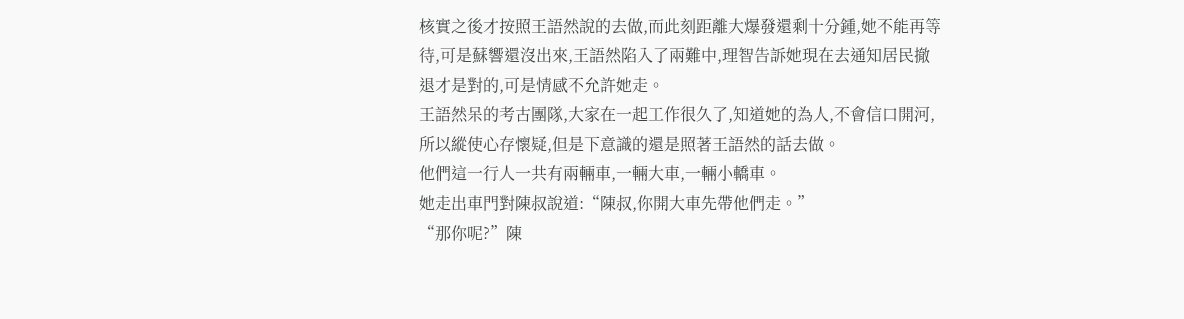核實之後才按照王語然說的去做,而此刻距離大爆發還剩十分鍾,她不能再等待,可是蘇響還沒出來,王語然陷入了兩難中,理智告訴她現在去通知居民撤退才是對的,可是情感不允許她走。
王語然呆的考古團隊,大家在一起工作很久了,知道她的為人,不會信口開河,所以縱使心存懷疑,但是下意識的還是照著王語然的話去做。
他們這一行人一共有兩輛車,一輛大車,一輛小轎車。
她走出車門對陳叔說道:“陳叔,你開大車先帶他們走。”
“那你呢?”陳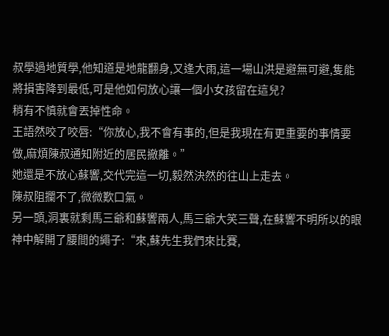叔學過地質學,他知道是地龍翻身,又逢大雨,這一場山洪是避無可避,隻能將損害降到最低,可是他如何放心讓一個小女孩留在這兒?
稍有不慎就會丟掉性命。
王語然咬了咬唇:“你放心,我不會有事的,但是我現在有更重要的事情要做,麻煩陳叔通知附近的居民撤離。”
她還是不放心蘇響,交代完這一切,毅然決然的往山上走去。
陳叔阻攔不了,微微歎口氣。
另一頭,洞裏就剩馬三爺和蘇響兩人,馬三爺大笑三聲,在蘇響不明所以的眼神中解開了腰間的繩子:“來,蘇先生我們來比賽,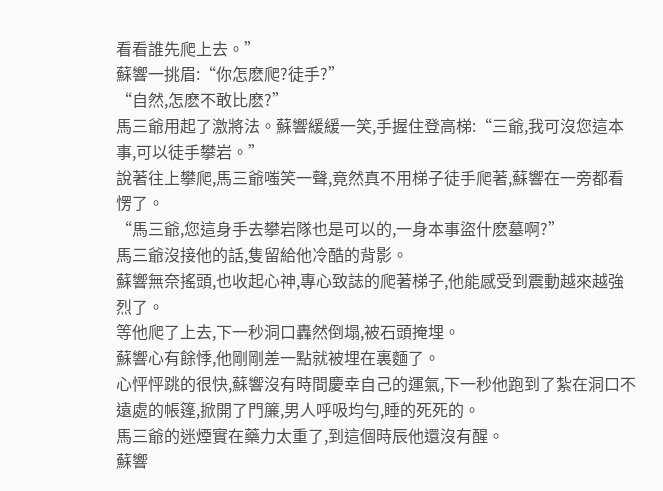看看誰先爬上去。”
蘇響一挑眉:“你怎麽爬?徒手?”
“自然,怎麽不敢比麽?”
馬三爺用起了激將法。蘇響緩緩一笑,手握住登高梯:“三爺,我可沒您這本事,可以徒手攀岩。”
說著往上攀爬,馬三爺嗤笑一聲,竟然真不用梯子徒手爬著,蘇響在一旁都看愣了。
“馬三爺,您這身手去攀岩隊也是可以的,一身本事盜什麽墓啊?”
馬三爺沒接他的話,隻留給他冷酷的背影。
蘇響無奈搖頭,也收起心神,專心致誌的爬著梯子,他能感受到震動越來越強烈了。
等他爬了上去,下一秒洞口轟然倒塌,被石頭掩埋。
蘇響心有餘悸,他剛剛差一點就被埋在裏麵了。
心怦怦跳的很快,蘇響沒有時間慶幸自己的運氣,下一秒他跑到了紮在洞口不遠處的帳篷,掀開了門簾,男人呼吸均勻,睡的死死的。
馬三爺的迷煙實在藥力太重了,到這個時辰他還沒有醒。
蘇響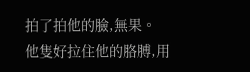拍了拍他的臉,無果。
他隻好拉住他的胳膊,用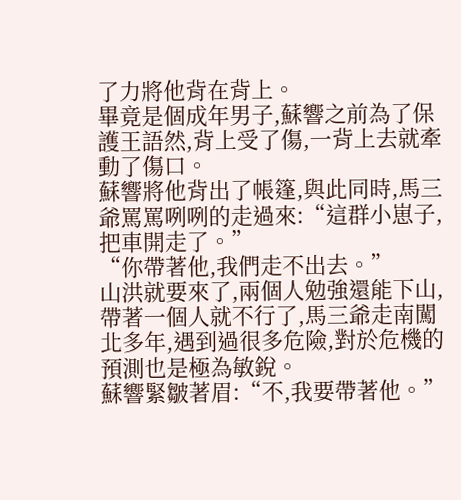了力將他背在背上。
畢竟是個成年男子,蘇響之前為了保護王語然,背上受了傷,一背上去就牽動了傷口。
蘇響將他背出了帳篷,與此同時,馬三爺罵罵咧咧的走過來:“這群小崽子,把車開走了。”
“你帶著他,我們走不出去。”
山洪就要來了,兩個人勉強還能下山,帶著一個人就不行了,馬三爺走南闖北多年,遇到過很多危險,對於危機的預測也是極為敏銳。
蘇響緊皺著眉:“不,我要帶著他。”